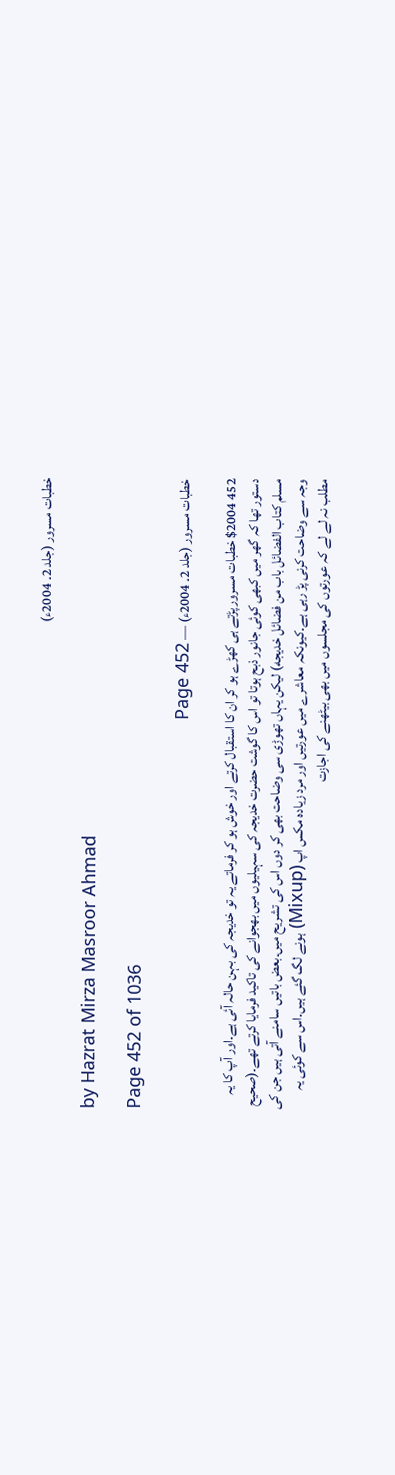خطبات مسرور (جلد 2۔ 2004ء)

by Hazrat Mirza Masroor Ahmad

Page 452 of 1036

خطبات مسرور (جلد 2۔ 2004ء) — Page 452

452 $2004 خطبات مسرور پڑتے ہی کھڑے ہو کر ان کا استقبال کرتے اور خوش ہو کر فرماتے یہ تو خدیجہ کی بہن حالہ آئی ہے۔اور آپ کا یہ دستور تھا کہ گھر میں کبھی کوئی جانور ذبح ہوتا تو اس کا گوشت حضرت خدیجہ کی سہیلیوں میں بھجوانے کی تاکید فرمایا کرتے تھے۔(صحیح مسلم کتاب الفضائل باب من فضائل خديجه) لیکن یہاں تھوڑی سی وضاحت بھی کر دوں اس کی تشریح میں۔بعض باتیں سامنے آتی ہیں جن کی وجہ سے وضاحت کرنی پڑ رہی ہے۔کیونکہ معاشرے میں عورتیں اور مرد زیادہ مکس اپ (Mixup) ہونے لگ گئے ہیں۔اس سے کوئی یہ مطلب نہ لے لے کہ عورتوں کی مجلسوں میں بھی بیٹھنے کی اجازت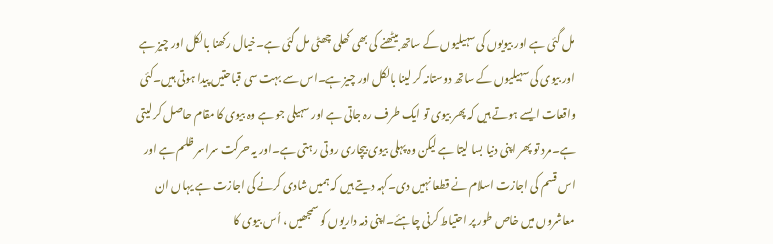مل گئی ہے اور بیویوں کی سہیلیوں کے ساتھ بیٹھنے کی بھی کھلی چھٹی مل گئی ہے۔خیال رکھنا بالکل اور چیز ہے اور بیوی کی سہیلیوں کے ساتھ دوستانہ کر لینا بالکل اور چیز ہے۔اس سے بہت سی قباحتیں پیدا ہوتی ہیں۔کئی واقعات ایسے ہوتے ہیں کہ پھر بیوی تو ایک طرف رہ جاتی ہے اور سہیلی جو ہے وہ بیوی کا مقام حاصل کر لیتی ہے۔مرد تو پھر اپنی دنیا بسا لیتا ہے لیکن وہ پہلی بیوی بیچاری روتی رہتی ہے۔اور یہ حرکت سراسر ظلم ہے اور اس قسم کی اجازت اسلام نے قطعا نہیں دی۔کہہ دیتے ہیں کہ ہمیں شادی کرنے کی اجازت ہے یہاں ان معاشروں میں خاص طور پر احتیاط کرنی چاہئے۔اپنی ذمہ داریوں کو سمجھیں ، اُس بیوی کا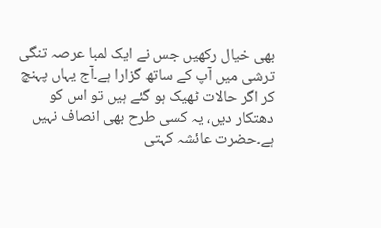بھی خیال رکھیں جس نے ایک لمبا عرصہ تنگی ترشی میں آپ کے ساتھ گزارا ہے۔آج یہاں پہنچ کر اگر حالات ٹھیک ہو گئے ہیں تو اس کو دھتکار دیں، یہ کسی طرح بھی انصاف نہیں ہے۔حضرت عائشہ کہتی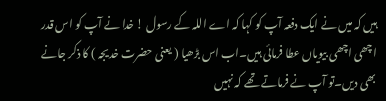ہیں کہ میں نے ایک دفعہ آپ کو کہا کہ اے اللہ کے رسول ! خدا نے آپ کو اس قدر اچھی اچھی بیویاں عطا فرمائی ہیں۔اب اس بڑھیا ( یعنی حضرت خدیجہ ) کا ذکر جانے بھی دیں۔تو آپ نے فرماتے تھے کہ نہیں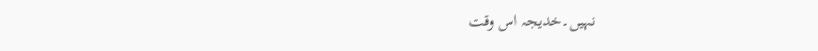نہیں۔خدیجہ اس وقت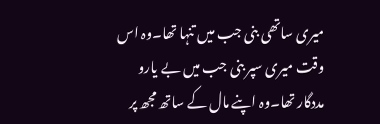میری ساتھی بنی جب میں تنہا تھا۔وہ اس وقت میری سپر بنی جب میں بے یارو مددگار تھا۔وہ اپنے مال کے ساتھ مجھ پر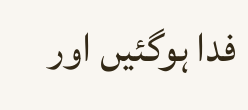فدا ہوگئیں اور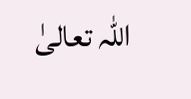اللہ تعالیٰ